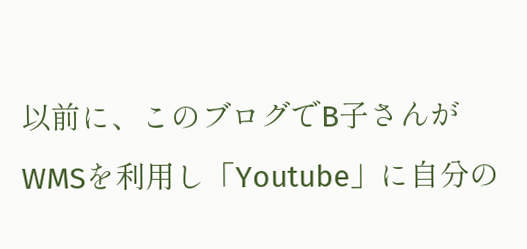以前に、このブログでB子さんがWMSを利用し「Youtube」に自分の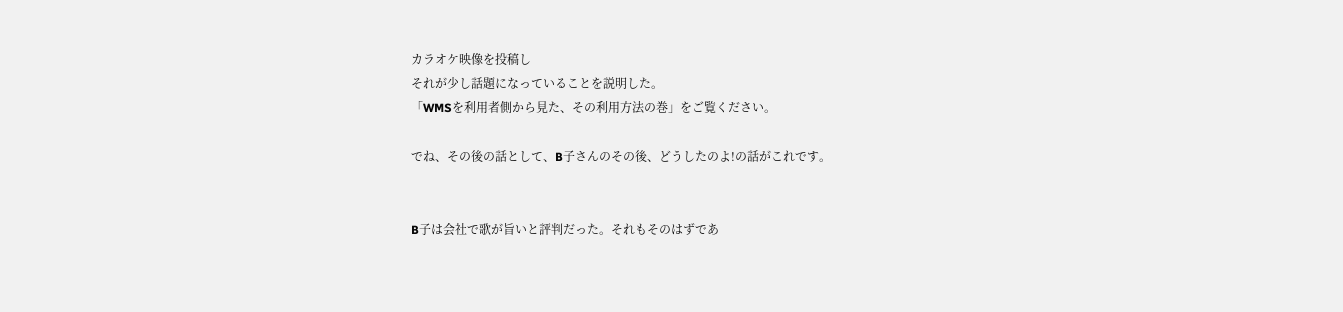カラオケ映像を投稿し
それが少し話題になっていることを説明した。
「WMSを利用者側から見た、その利用方法の巻」をご覧ください。

でね、その後の話として、B子さんのその後、どうしたのよ!の話がこれです。


B子は会社で歌が旨いと評判だった。それもそのはずであ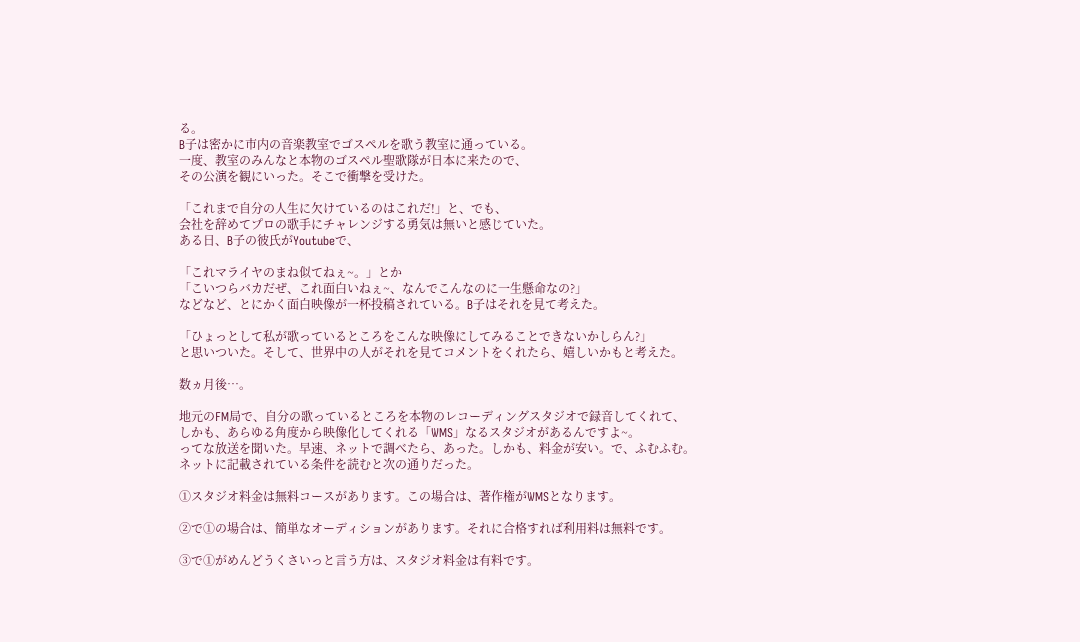る。
B子は密かに市内の音楽教室でゴスペルを歌う教室に通っている。
一度、教室のみんなと本物のゴスペル聖歌隊が日本に来たので、
その公演を観にいった。そこで衝撃を受けた。

「これまで自分の人生に欠けているのはこれだ!」と、でも、
会社を辞めてプロの歌手にチャレンジする勇気は無いと感じていた。
ある日、B子の彼氏がYoutubeで、

「これマライヤのまね似てねぇ~。」とか
「こいつらバカだぜ、これ面白いねぇ~、なんでこんなのに一生懸命なの?」
などなど、とにかく面白映像が一杯投稿されている。B子はそれを見て考えた。

「ひょっとして私が歌っているところをこんな映像にしてみることできないかしらん?」
と思いついた。そして、世界中の人がそれを見てコメントをくれたら、嬉しいかもと考えた。

数ヵ月後…。

地元のFM局で、自分の歌っているところを本物のレコーディングスタジオで録音してくれて、
しかも、あらゆる角度から映像化してくれる「WMS」なるスタジオがあるんですよ~。
ってな放送を聞いた。早速、ネットで調べたら、あった。しかも、料金が安い。で、ふむふむ。
ネットに記載されている条件を読むと次の通りだった。

①スタジオ料金は無料コースがあります。この場合は、著作権がWMSとなります。

②で①の場合は、簡単なオーディションがあります。それに合格すれば利用料は無料です。

③で①がめんどうくさいっと言う方は、スタジオ料金は有料です。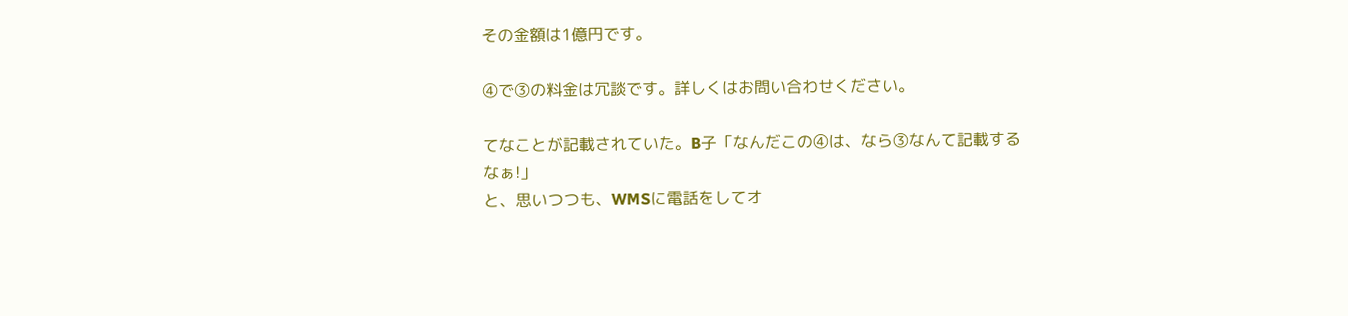その金額は1億円です。

④で③の料金は冗談です。詳しくはお問い合わせください。

てなことが記載されていた。B子「なんだこの④は、なら③なんて記載するなぁ!」
と、思いつつも、WMSに電話をしてオ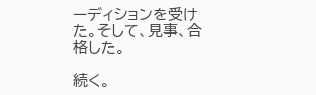ーディションを受けた。そして、見事、合格した。

続く。